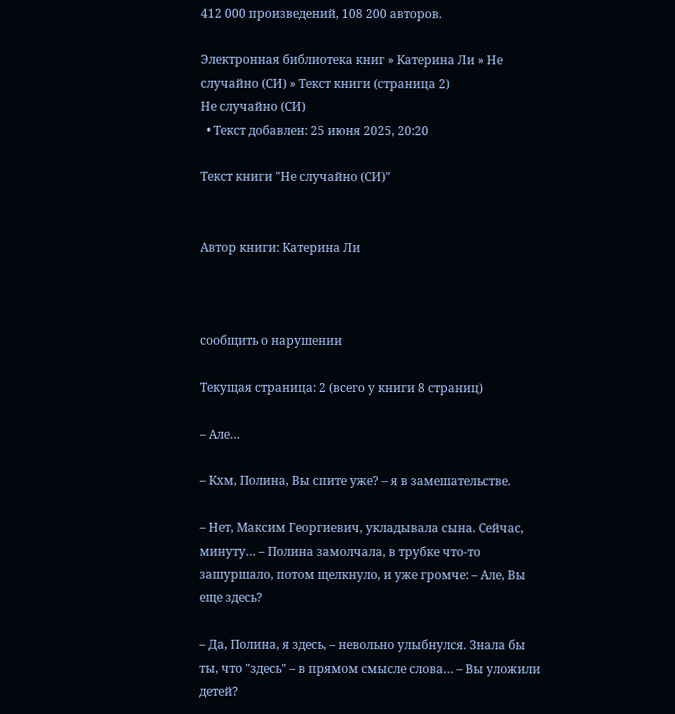412 000 произведений, 108 200 авторов.

Электронная библиотека книг » Катерина Ли » Не случайно (СИ) » Текст книги (страница 2)
Не случайно (СИ)
  • Текст добавлен: 25 июня 2025, 20:20

Текст книги "Не случайно (СИ)"


Автор книги: Катерина Ли



сообщить о нарушении

Текущая страница: 2 (всего у книги 8 страниц)

– Але…

– Кхм, Полина, Вы спите уже? – я в замешательстве.

– Нет, Максим Георгиевич, укладывала сына. Сейчас, минуту… – Полина замолчала, в трубке что-то зашуршало, потом щелкнуло, и уже громче: – Але, Вы еще здесь?

– Да, Полина, я здесь, – невольно улыбнулся. Знала бы ты, что "здесь" – в прямом смысле слова… – Вы уложили детей?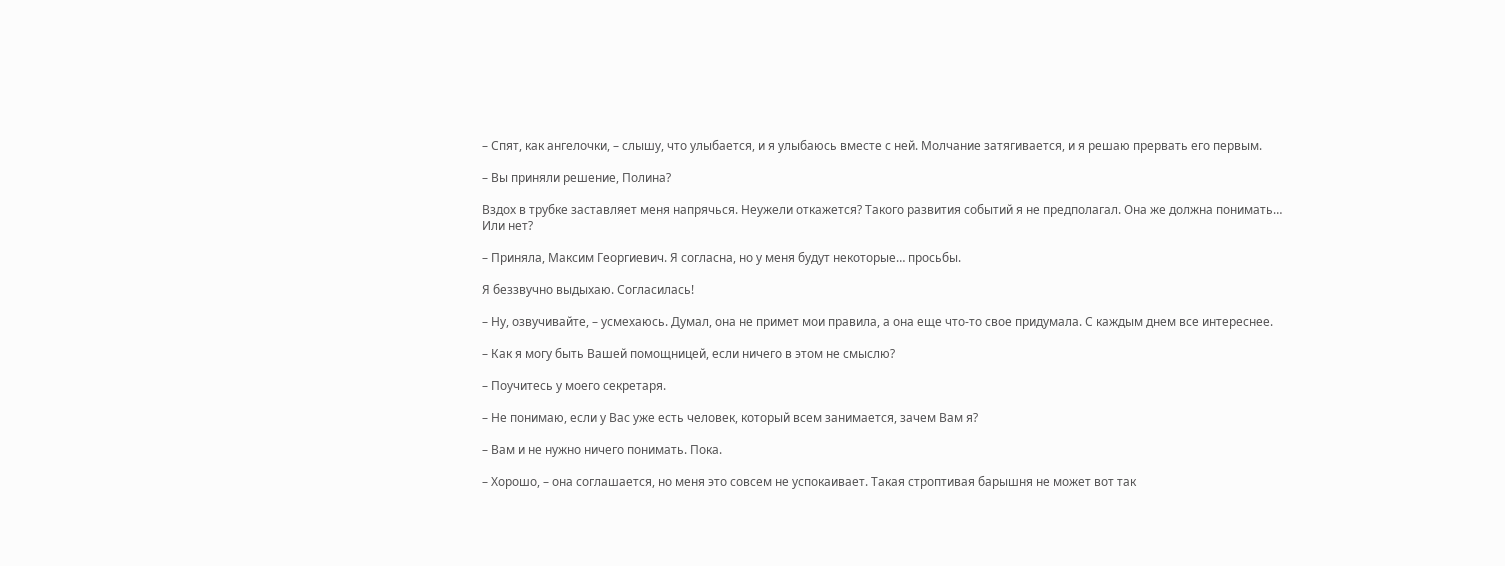– Спят, как ангелочки, – слышу, что улыбается, и я улыбаюсь вместе с ней. Молчание затягивается, и я решаю прервать его первым.

– Вы приняли решение, Полина?

Вздох в трубке заставляет меня напрячься. Неужели откажется? Такого развития событий я не предполагал. Она же должна понимать… Или нет?

– Приняла, Максим Георгиевич. Я согласна, но у меня будут некоторые… просьбы.

Я беззвучно выдыхаю. Согласилась!

– Ну, озвучивайте, – усмехаюсь. Думал, она не примет мои правила, а она еще что-то свое придумала. С каждым днем все интереснее.

– Как я могу быть Вашей помощницей, если ничего в этом не смыслю?

– Поучитесь у моего секретаря.

– Не понимаю, если у Вас уже есть человек, который всем занимается, зачем Вам я?

– Вам и не нужно ничего понимать. Пока.

– Хорошо, – она соглашается, но меня это совсем не успокаивает. Такая строптивая барышня не может вот так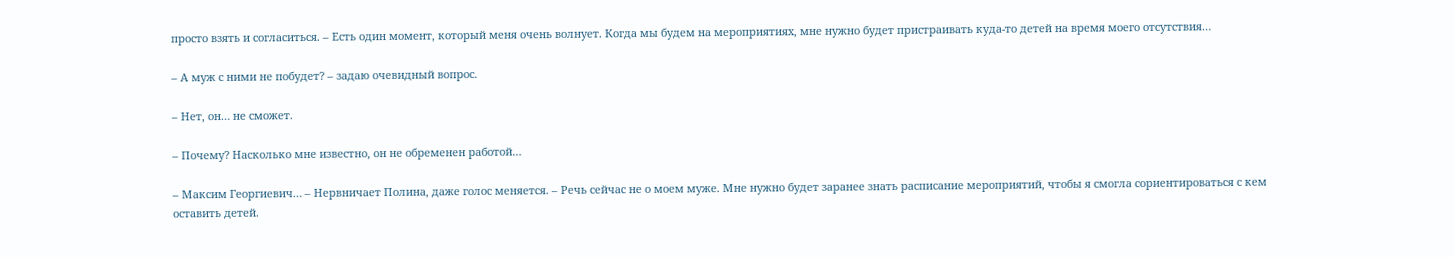просто взять и согласиться. – Есть один момент, который меня очень волнует. Когда мы будем на мероприятиях, мне нужно будет пристраивать куда-то детей на время моего отсутствия…

– А муж с ними не побудет? – задаю очевидный вопрос.

– Нет, он… не сможет.

– Почему? Насколько мне известно, он не обременен работой…

– Максим Георгиевич… – Нервничает Полина, даже голос меняется. – Речь сейчас не о моем муже. Мне нужно будет заранее знать расписание мероприятий, чтобы я смогла сориентироваться с кем оставить детей.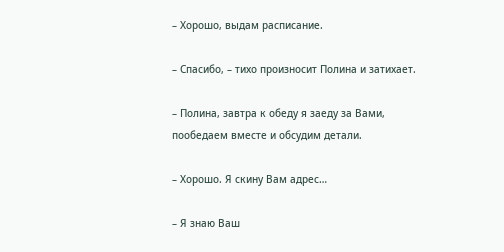– Хорошо, выдам расписание.

– Спасибо, – тихо произносит Полина и затихает.

– Полина, завтра к обеду я заеду за Вами, пообедаем вместе и обсудим детали.

– Хорошо. Я скину Вам адрес…

– Я знаю Ваш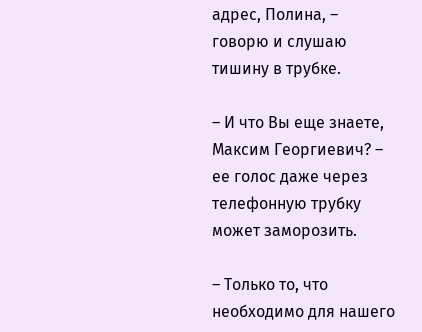адрес, Полина, – говорю и слушаю тишину в трубке.

– И что Вы еще знаете, Максим Георгиевич? – ее голос даже через телефонную трубку может заморозить.

– Только то, что необходимо для нашего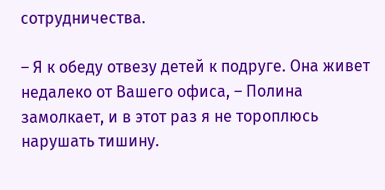сотрудничества.

– Я к обеду отвезу детей к подруге. Она живет недалеко от Вашего офиса, – Полина замолкает, и в этот раз я не тороплюсь нарушать тишину.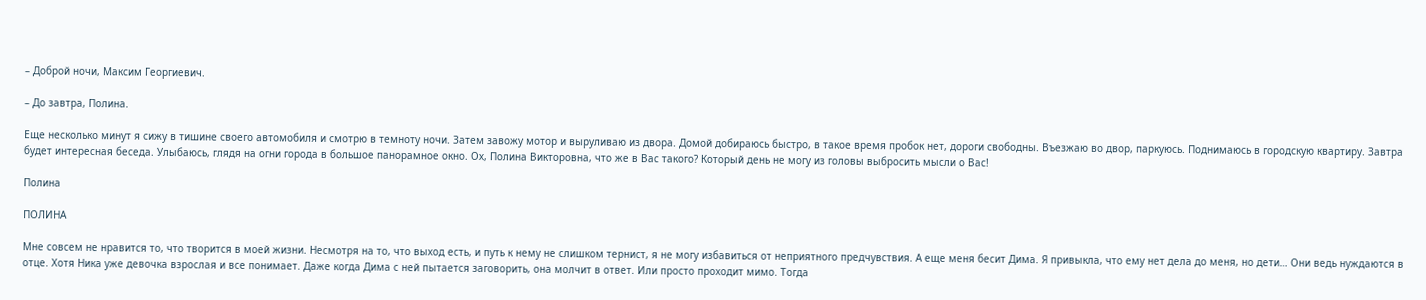– Доброй ночи, Максим Георгиевич.

– До завтра, Полина.

Еще несколько минут я сижу в тишине своего автомобиля и смотрю в темноту ночи. Затем завожу мотор и выруливаю из двора. Домой добираюсь быстро, в такое время пробок нет, дороги свободны. Въезжаю во двор, паркуюсь. Поднимаюсь в городскую квартиру. Завтра будет интересная беседа. Улыбаюсь, глядя на огни города в большое панорамное окно. Ох, Полина Викторовна, что же в Вас такого? Который день не могу из головы выбросить мысли о Вас!

Полина

ПОЛИНА

Мне совсем не нравится то, что творится в моей жизни. Несмотря на то, что выход есть, и путь к нему не слишком тернист, я не могу избавиться от неприятного предчувствия. А еще меня бесит Дима. Я привыкла, что ему нет дела до меня, но дети… Они ведь нуждаются в отце. Хотя Ника уже девочка взрослая и все понимает. Даже когда Дима с ней пытается заговорить, она молчит в ответ. Или просто проходит мимо. Тогда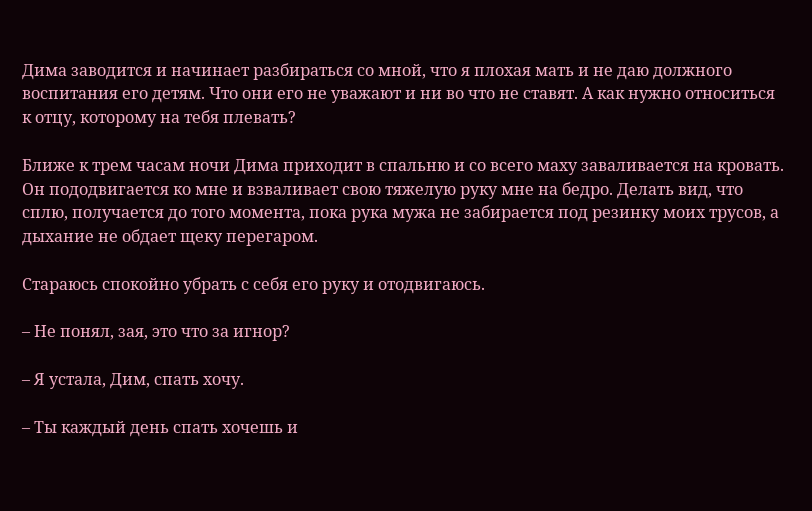Дима заводится и начинает разбираться со мной, что я плохая мать и не даю должного воспитания его детям. Что они его не уважают и ни во что не ставят. А как нужно относиться к отцу, которому на тебя плевать?

Ближе к трем часам ночи Дима приходит в спальню и со всего маху заваливается на кровать. Он пододвигается ко мне и взваливает свою тяжелую руку мне на бедро. Делать вид, что сплю, получается до того момента, пока рука мужа не забирается под резинку моих трусов, а дыхание не обдает щеку перегаром.

Стараюсь спокойно убрать с себя его руку и отодвигаюсь.

– Не понял, зая, это что за игнор?

– Я устала, Дим, спать хочу.

– Ты каждый день спать хочешь и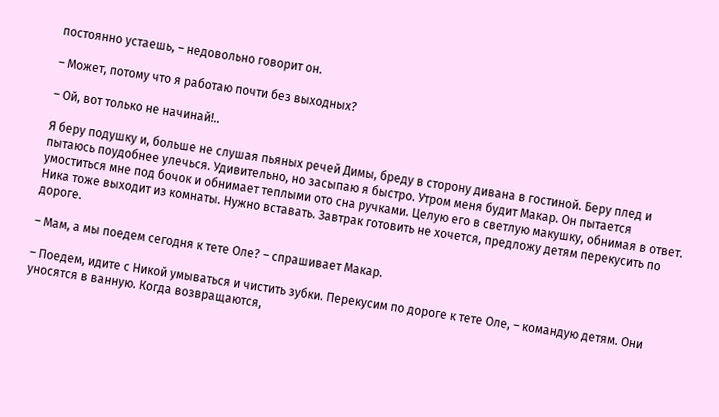постоянно устаешь, – недовольно говорит он.

– Может, потому что я работаю почти без выходных?

– Ой, вот только не начинай!..

Я беру подушку и, больше не слушая пьяных речей Димы, бреду в сторону дивана в гостиной. Беру плед и пытаюсь поудобнее улечься. Удивительно, но засыпаю я быстро. Утром меня будит Макар. Он пытается умоститься мне под бочок и обнимает теплыми ото сна ручками. Целую его в светлую макушку, обнимая в ответ. Ника тоже выходит из комнаты. Нужно вставать. Завтрак готовить не хочется, предложу детям перекусить по дороге.

– Мам, а мы поедем сегодня к тете Оле? – спрашивает Макар.

– Поедем, идите с Никой умываться и чистить зубки. Перекусим по дороге к тете Оле, – командую детям. Они уносятся в ванную. Когда возвращаются,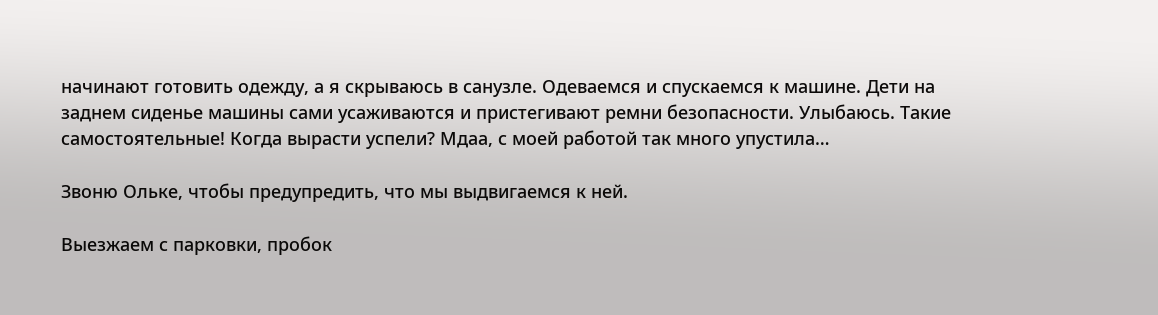начинают готовить одежду, а я скрываюсь в санузле. Одеваемся и спускаемся к машине. Дети на заднем сиденье машины сами усаживаются и пристегивают ремни безопасности. Улыбаюсь. Такие самостоятельные! Когда вырасти успели? Мдаа, с моей работой так много упустила…

Звоню Ольке, чтобы предупредить, что мы выдвигаемся к ней.

Выезжаем с парковки, пробок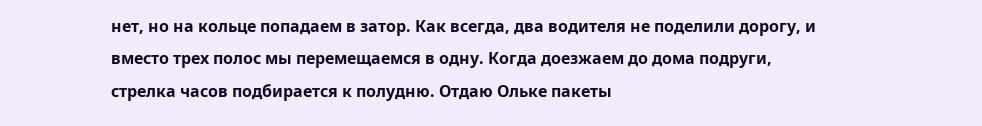нет, но на кольце попадаем в затор. Как всегда, два водителя не поделили дорогу, и вместо трех полос мы перемещаемся в одну. Когда доезжаем до дома подруги, стрелка часов подбирается к полудню. Отдаю Ольке пакеты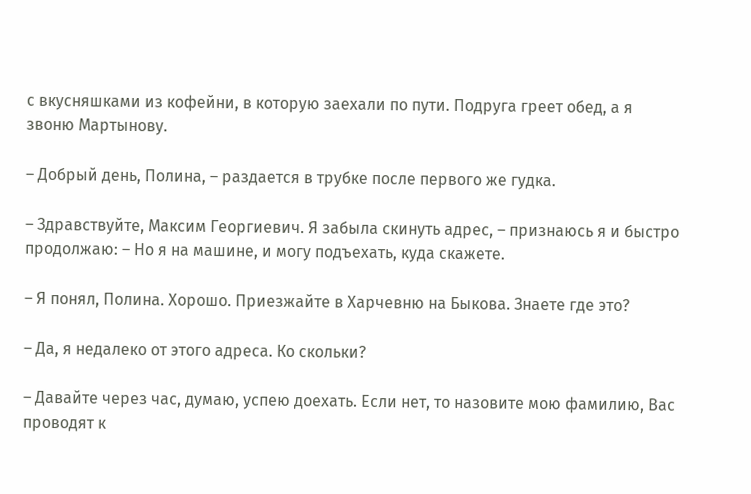с вкусняшками из кофейни, в которую заехали по пути. Подруга греет обед, а я звоню Мартынову.

– Добрый день, Полина, – раздается в трубке после первого же гудка.

– Здравствуйте, Максим Георгиевич. Я забыла скинуть адрес, – признаюсь я и быстро продолжаю: – Но я на машине, и могу подъехать, куда скажете.

– Я понял, Полина. Хорошо. Приезжайте в Харчевню на Быкова. Знаете где это?

– Да, я недалеко от этого адреса. Ко скольки?

– Давайте через час, думаю, успею доехать. Если нет, то назовите мою фамилию, Вас проводят к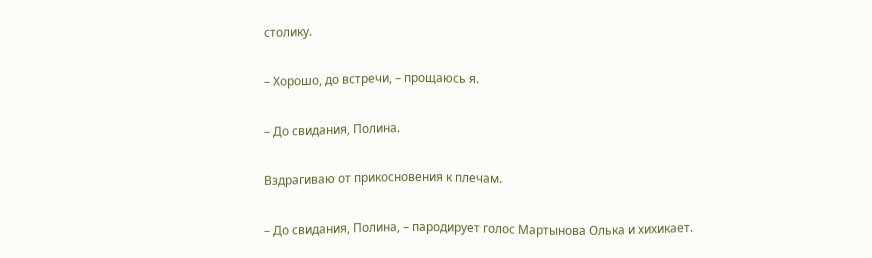столику.

– Хорошо, до встречи, – прощаюсь я.

– До свидания, Полина.

Вздрагиваю от прикосновения к плечам.

– До свидания, Полина, – пародирует голос Мартынова Олька и хихикает.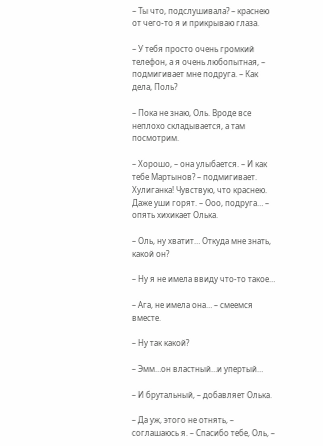– Ты что, подслушивала? – краснею от чего-то я и прикрываю глаза.

– У тебя просто очень громкий телефон, а я очень любопытная, – подмигивает мне подруга. – Как дела, Поль?

– Пока не знаю, Оль. Вроде все неплохо складывается, а там посмотрим.

– Хорошо, – она улыбается. – И как тебе Мартынов? – подмигивает. Хулиганка! Чувствую, что краснею. Даже уши горят. – Ооо, подруга… – опять хихикает Олька.

– Оль, ну хватит… Откуда мне знать, какой он?

– Ну я не имела ввиду что-то такое…

– Ага, не имела она… – смеемся вместе.

– Ну так какой?

– Эмм…он властный…и упертый…

– И брутальный, – добавляет Олька.

– Да уж, этого не отнять, – соглашаюсь я. – Спасибо тебе, Оль, –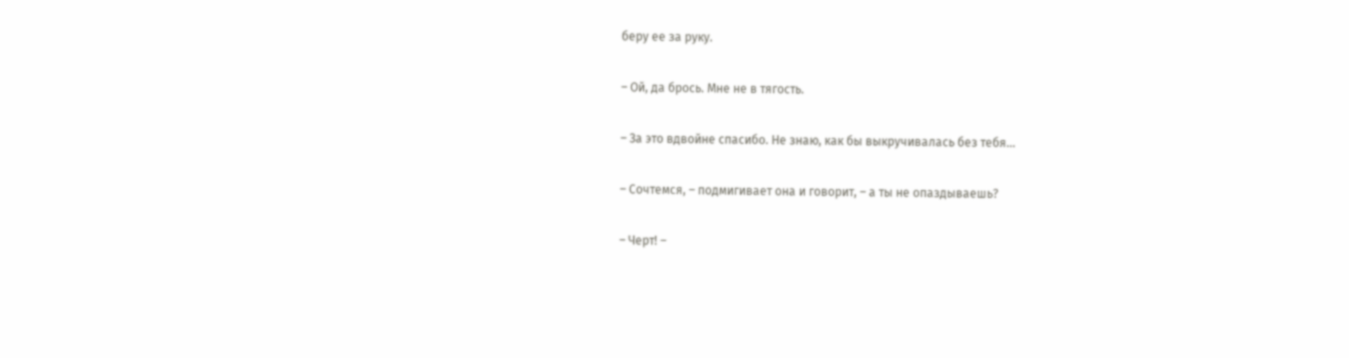беру ее за руку.

– Ой, да брось. Мне не в тягость.

– За это вдвойне спасибо. Не знаю, как бы выкручивалась без тебя…

– Сочтемся, – подмигивает она и говорит, – а ты не опаздываешь?

– Черт! –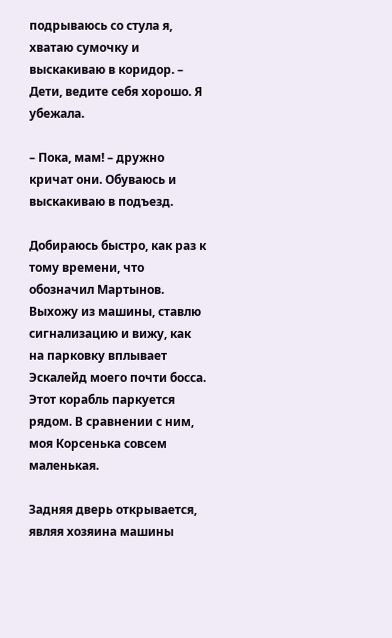подрываюсь со стула я, хватаю сумочку и выскакиваю в коридор. – Дети, ведите себя хорошо. Я убежала.

– Пока, мам! – дружно кричат они. Обуваюсь и выскакиваю в подъезд.

Добираюсь быстро, как раз к тому времени, что обозначил Мартынов. Выхожу из машины, ставлю сигнализацию и вижу, как на парковку вплывает Эскалейд моего почти босса. Этот корабль паркуется рядом. В сравнении с ним, моя Корсенька совсем маленькая.

Задняя дверь открывается, являя хозяина машины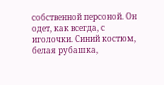собственной персоной. Он одет, как всегда, с иголочки. Синий костюм, белая рубашка,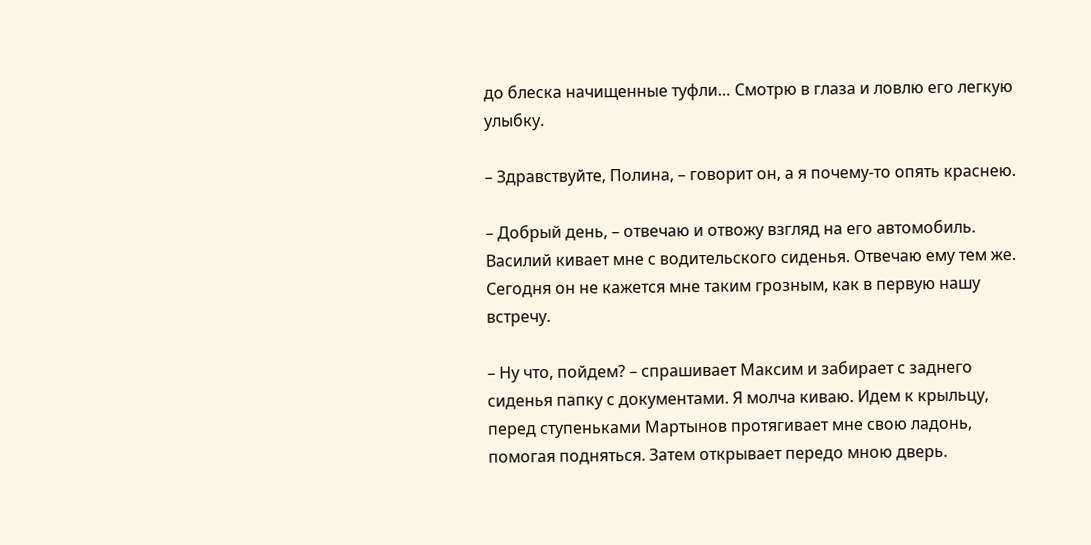до блеска начищенные туфли… Смотрю в глаза и ловлю его легкую улыбку.

– Здравствуйте, Полина, – говорит он, а я почему-то опять краснею.

– Добрый день, – отвечаю и отвожу взгляд на его автомобиль. Василий кивает мне с водительского сиденья. Отвечаю ему тем же. Сегодня он не кажется мне таким грозным, как в первую нашу встречу.

– Ну что, пойдем? – спрашивает Максим и забирает с заднего сиденья папку с документами. Я молча киваю. Идем к крыльцу, перед ступеньками Мартынов протягивает мне свою ладонь, помогая подняться. Затем открывает передо мною дверь.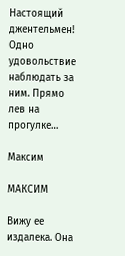Настоящий джентельмен! Одно удовольствие наблюдать за ним. Прямо лев на прогулке…

Максим

МАКСИМ

Вижу ее издалека. Она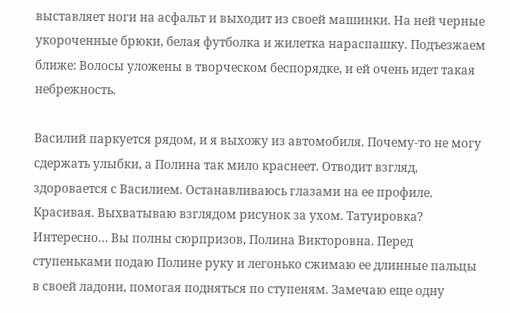выставляет ноги на асфальт и выходит из своей машинки. На ней черные укороченные брюки, белая футболка и жилетка нараспашку. Подъезжаем ближе: Волосы уложены в творческом беспорядке, и ей очень идет такая небрежность.

Василий паркуется рядом, и я выхожу из автомобиля. Почему-то не могу сдержать улыбки, а Полина так мило краснеет. Отводит взгляд, здоровается с Василием. Останавливаюсь глазами на ее профиле. Красивая. Выхватываю взглядом рисунок за ухом. Татуировка? Интересно… Вы полны сюрпризов, Полина Викторовна. Перед ступеньками подаю Полине руку и легонько сжимаю ее длинные пальцы в своей ладони, помогая подняться по ступеням. Замечаю еще одну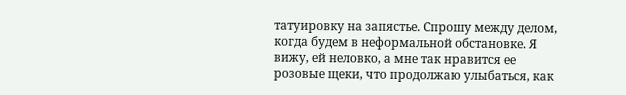татуировку на запястье. Спрошу между делом, когда будем в неформальной обстановке. Я вижу, ей неловко, а мне так нравится ее розовые щеки, что продолжаю улыбаться, как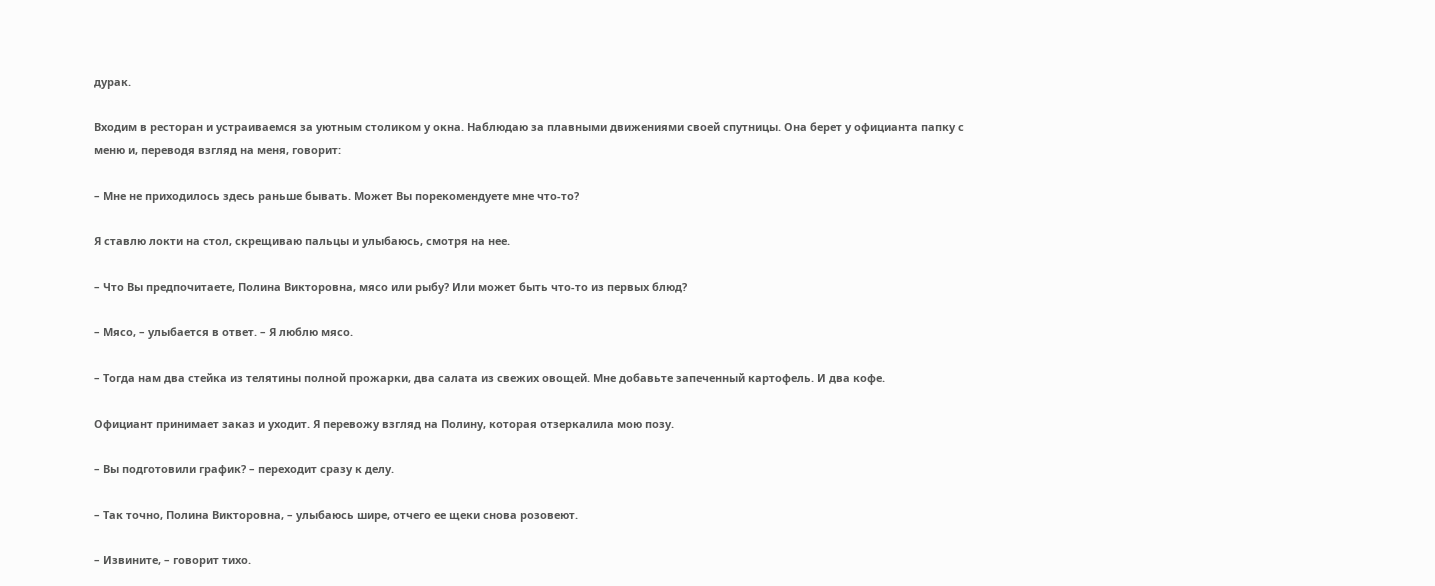дурак.

Входим в ресторан и устраиваемся за уютным столиком у окна. Наблюдаю за плавными движениями своей спутницы. Она берет у официанта папку с меню и, переводя взгляд на меня, говорит:

– Мне не приходилось здесь раньше бывать. Может Вы порекомендуете мне что-то?

Я ставлю локти на стол, скрещиваю пальцы и улыбаюсь, смотря на нее.

– Что Вы предпочитаете, Полина Викторовна, мясо или рыбу? Или может быть что-то из первых блюд?

– Мясо, – улыбается в ответ. – Я люблю мясо.

– Тогда нам два стейка из телятины полной прожарки, два салата из свежих овощей. Мне добавьте запеченный картофель. И два кофе.

Официант принимает заказ и уходит. Я перевожу взгляд на Полину, которая отзеркалила мою позу.

– Вы подготовили график? – переходит сразу к делу.

– Так точно, Полина Викторовна, – улыбаюсь шире, отчего ее щеки снова розовеют.

– Извините, – говорит тихо.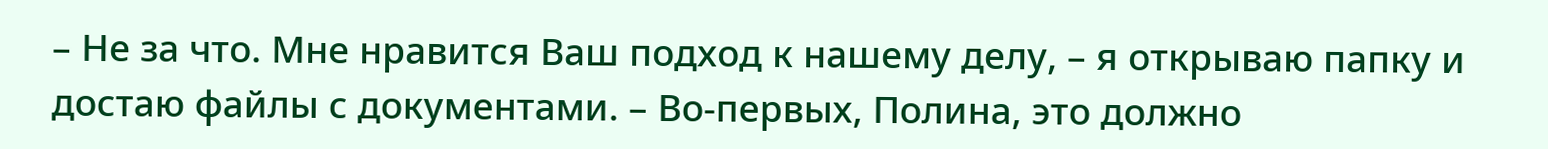– Не за что. Мне нравится Ваш подход к нашему делу, – я открываю папку и достаю файлы с документами. – Во-первых, Полина, это должно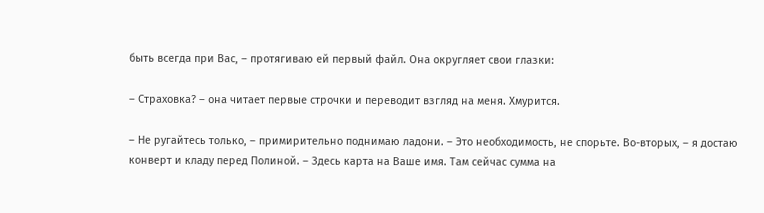быть всегда при Вас, – протягиваю ей первый файл. Она округляет свои глазки:

– Страховка? – она читает первые строчки и переводит взгляд на меня. Хмурится.

– Не ругайтесь только, – примирительно поднимаю ладони. – Это необходимость, не спорьте. Во-вторых, – я достаю конверт и кладу перед Полиной. – Здесь карта на Ваше имя. Там сейчас сумма на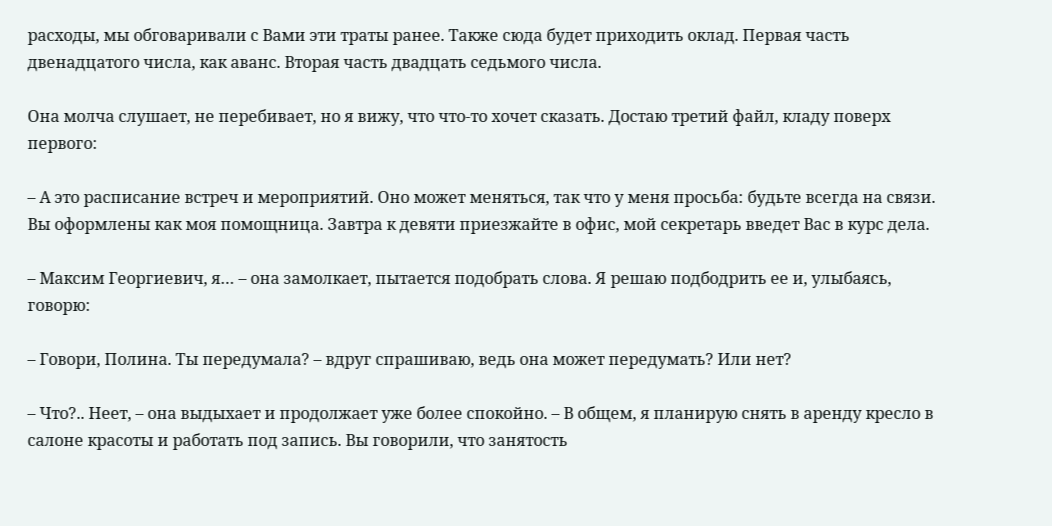расходы, мы обговаривали с Вами эти траты ранее. Также сюда будет приходить оклад. Первая часть двенадцатого числа, как аванс. Вторая часть двадцать седьмого числа.

Она молча слушает, не перебивает, но я вижу, что что-то хочет сказать. Достаю третий файл, кладу поверх первого:

– А это расписание встреч и мероприятий. Оно может меняться, так что у меня просьба: будьте всегда на связи. Вы оформлены как моя помощница. Завтра к девяти приезжайте в офис, мой секретарь введет Вас в курс дела.

– Максим Георгиевич, я… – она замолкает, пытается подобрать слова. Я решаю подбодрить ее и, улыбаясь, говорю:

– Говори, Полина. Ты передумала? – вдруг спрашиваю, ведь она может передумать? Или нет?

– Что?.. Неет, – она выдыхает и продолжает уже более спокойно. – В общем, я планирую снять в аренду кресло в салоне красоты и работать под запись. Вы говорили, что занятость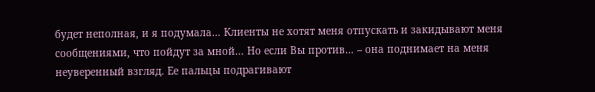будет неполная, и я подумала… Клиенты не хотят меня отпускать и закидывают меня сообщениями, что пойдут за мной… Но если Вы против… – она поднимает на меня неуверенный взгляд. Ее пальцы подрагивают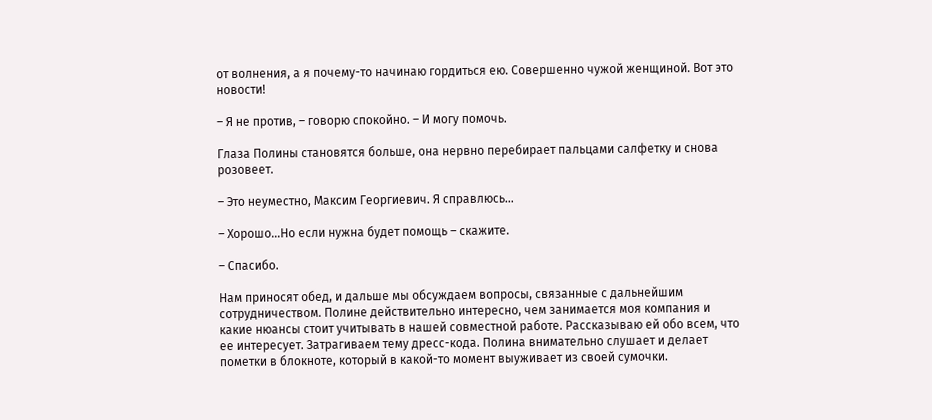от волнения, а я почему-то начинаю гордиться ею. Совершенно чужой женщиной. Вот это новости!

– Я не против, – говорю спокойно. – И могу помочь.

Глаза Полины становятся больше, она нервно перебирает пальцами салфетку и снова розовеет.

– Это неуместно, Максим Георгиевич. Я справлюсь…

– Хорошо…Но если нужна будет помощь – скажите.

– Спасибо.

Нам приносят обед, и дальше мы обсуждаем вопросы, связанные с дальнейшим сотрудничеством. Полине действительно интересно, чем занимается моя компания и какие нюансы стоит учитывать в нашей совместной работе. Рассказываю ей обо всем, что ее интересует. Затрагиваем тему дресс-кода. Полина внимательно слушает и делает пометки в блокноте, который в какой-то момент выуживает из своей сумочки.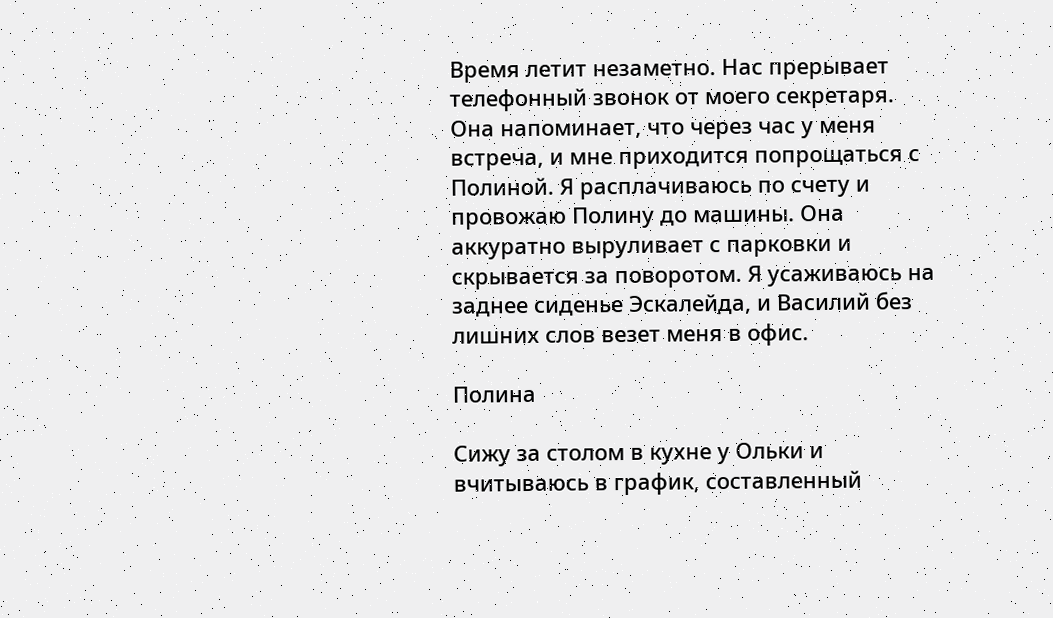Время летит незаметно. Нас прерывает телефонный звонок от моего секретаря. Она напоминает, что через час у меня встреча, и мне приходится попрощаться с Полиной. Я расплачиваюсь по счету и провожаю Полину до машины. Она аккуратно выруливает с парковки и скрывается за поворотом. Я усаживаюсь на заднее сиденье Эскалейда, и Василий без лишних слов везет меня в офис.

Полина

Сижу за столом в кухне у Ольки и вчитываюсь в график, составленный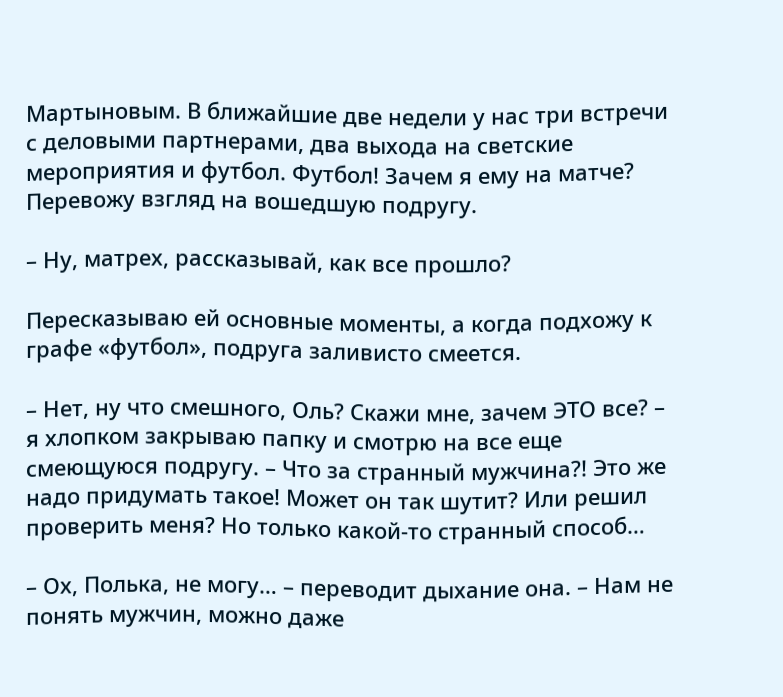Мартыновым. В ближайшие две недели у нас три встречи с деловыми партнерами, два выхода на светские мероприятия и футбол. Футбол! Зачем я ему на матче? Перевожу взгляд на вошедшую подругу.

– Ну, матрех, рассказывай, как все прошло?

Пересказываю ей основные моменты, а когда подхожу к графе «футбол», подруга заливисто смеется.

– Нет, ну что смешного, Оль? Скажи мне, зачем ЭТО все? – я хлопком закрываю папку и смотрю на все еще смеющуюся подругу. – Что за странный мужчина?! Это же надо придумать такое! Может он так шутит? Или решил проверить меня? Но только какой-то странный способ…

– Ох, Полька, не могу… – переводит дыхание она. – Нам не понять мужчин, можно даже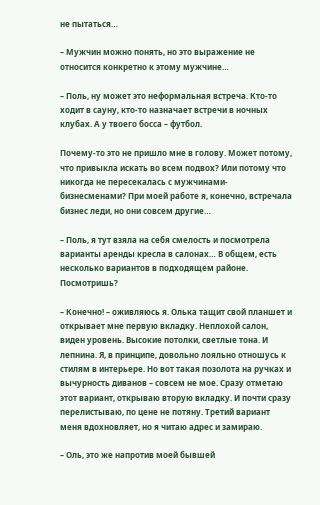не пытаться…

– Мужчин можно понять, но это выражение не относится конкретно к этому мужчине…

– Поль, ну может это неформальная встреча. Кто-то ходит в сауну, кто-то назначает встречи в ночных клубах. А у твоего босса – футбол.

Почему-то это не пришло мне в голову. Может потому, что привыкла искать во всем подвох? Или потому что никогда не пересекалась с мужчинами-бизнесменами? При моей работе я, конечно, встречала бизнес леди, но они совсем другие…

– Поль, я тут взяла на себя смелость и посмотрела варианты аренды кресла в салонах… В общем, есть несколько вариантов в подходящем районе. Посмотришь?

– Конечно! – оживляюсь я. Олька тащит свой планшет и открывает мне первую вкладку. Неплохой салон, виден уровень. Высокие потолки, светлые тона. И лепнина. Я, в принципе, довольно лояльно отношусь к стилям в интерьере. Но вот такая позолота на ручках и вычурность диванов – совсем не мое. Сразу отметаю этот вариант, открываю вторую вкладку. И почти сразу перелистываю, по цене не потяну. Третий вариант меня вдохновляет, но я читаю адрес и замираю.

– Оль, это же напротив моей бывшей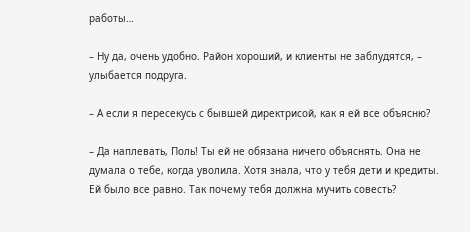работы…

– Ну да, очень удобно. Район хороший, и клиенты не заблудятся, – улыбается подруга.

– А если я пересекусь с бывшей директрисой, как я ей все объясню?

– Да наплевать, Поль! Ты ей не обязана ничего объяснять. Она не думала о тебе, когда уволила. Хотя знала, что у тебя дети и кредиты. Ей было все равно. Так почему тебя должна мучить совесть?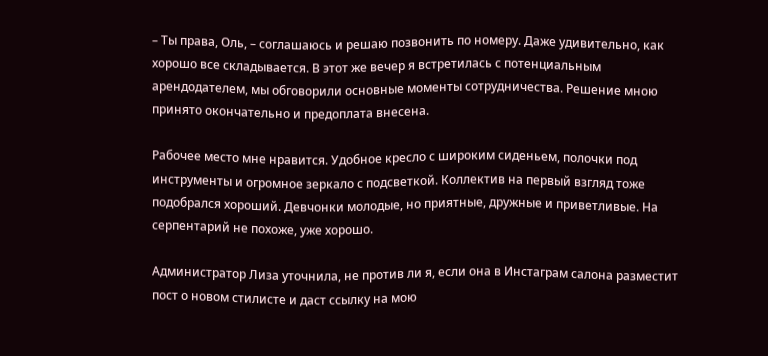– Ты права, Оль, – соглашаюсь и решаю позвонить по номеру. Даже удивительно, как хорошо все складывается. В этот же вечер я встретилась с потенциальным арендодателем, мы обговорили основные моменты сотрудничества. Решение мною принято окончательно и предоплата внесена.

Рабочее место мне нравится. Удобное кресло с широким сиденьем, полочки под инструменты и огромное зеркало с подсветкой. Коллектив на первый взгляд тоже подобрался хороший. Девчонки молодые, но приятные, дружные и приветливые. На серпентарий не похоже, уже хорошо.

Администратор Лиза уточнила, не против ли я, если она в Инстаграм салона разместит пост о новом стилисте и даст ссылку на мою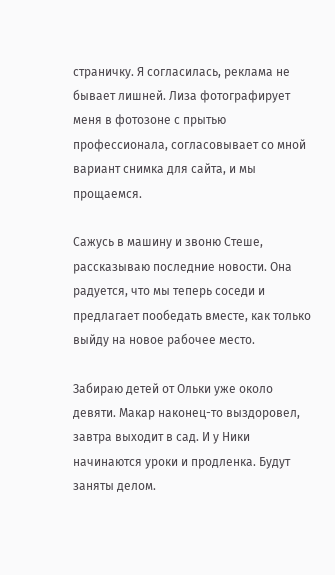страничку. Я согласилась, реклама не бывает лишней. Лиза фотографирует меня в фотозоне с прытью профессионала, согласовывает со мной вариант снимка для сайта, и мы прощаемся.

Сажусь в машину и звоню Стеше, рассказываю последние новости. Она радуется, что мы теперь соседи и предлагает пообедать вместе, как только выйду на новое рабочее место.

Забираю детей от Ольки уже около девяти. Макар наконец-то выздоровел, завтра выходит в сад. И у Ники начинаются уроки и продленка. Будут заняты делом.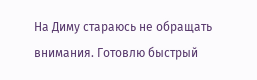На Диму стараюсь не обращать внимания. Готовлю быстрый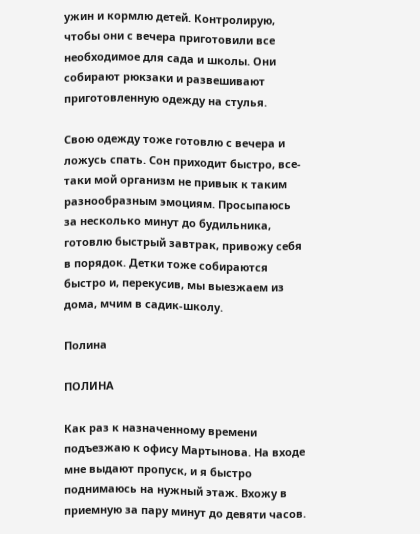ужин и кормлю детей. Контролирую, чтобы они с вечера приготовили все необходимое для сада и школы. Они собирают рюкзаки и развешивают приготовленную одежду на стулья.

Свою одежду тоже готовлю с вечера и ложусь спать. Сон приходит быстро, все-таки мой организм не привык к таким разнообразным эмоциям. Просыпаюсь за несколько минут до будильника, готовлю быстрый завтрак, привожу себя в порядок. Детки тоже собираются быстро и, перекусив, мы выезжаем из дома, мчим в садик-школу.

Полина

ПОЛИНА

Как раз к назначенному времени подъезжаю к офису Мартынова. На входе мне выдают пропуск, и я быстро поднимаюсь на нужный этаж. Вхожу в приемную за пару минут до девяти часов.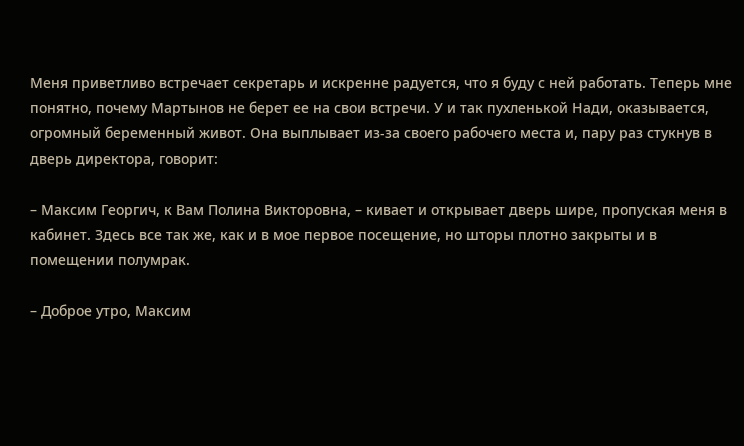Меня приветливо встречает секретарь и искренне радуется, что я буду с ней работать. Теперь мне понятно, почему Мартынов не берет ее на свои встречи. У и так пухленькой Нади, оказывается, огромный беременный живот. Она выплывает из-за своего рабочего места и, пару раз стукнув в дверь директора, говорит:

– Максим Георгич, к Вам Полина Викторовна, – кивает и открывает дверь шире, пропуская меня в кабинет. Здесь все так же, как и в мое первое посещение, но шторы плотно закрыты и в помещении полумрак.

– Доброе утро, Максим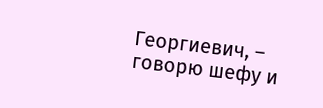Георгиевич, – говорю шефу и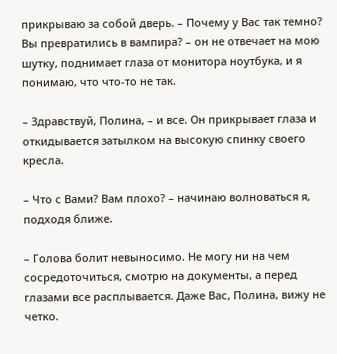прикрываю за собой дверь. – Почему у Вас так темно? Вы превратились в вампира? – он не отвечает на мою шутку, поднимает глаза от монитора ноутбука, и я понимаю, что что-то не так.

– Здравствуй, Полина, – и все. Он прикрывает глаза и откидывается затылком на высокую спинку своего кресла.

– Что с Вами? Вам плохо? – начинаю волноваться я, подходя ближе.

– Голова болит невыносимо. Не могу ни на чем сосредоточиться, смотрю на документы, а перед глазами все расплывается. Даже Вас, Полина, вижу не четко.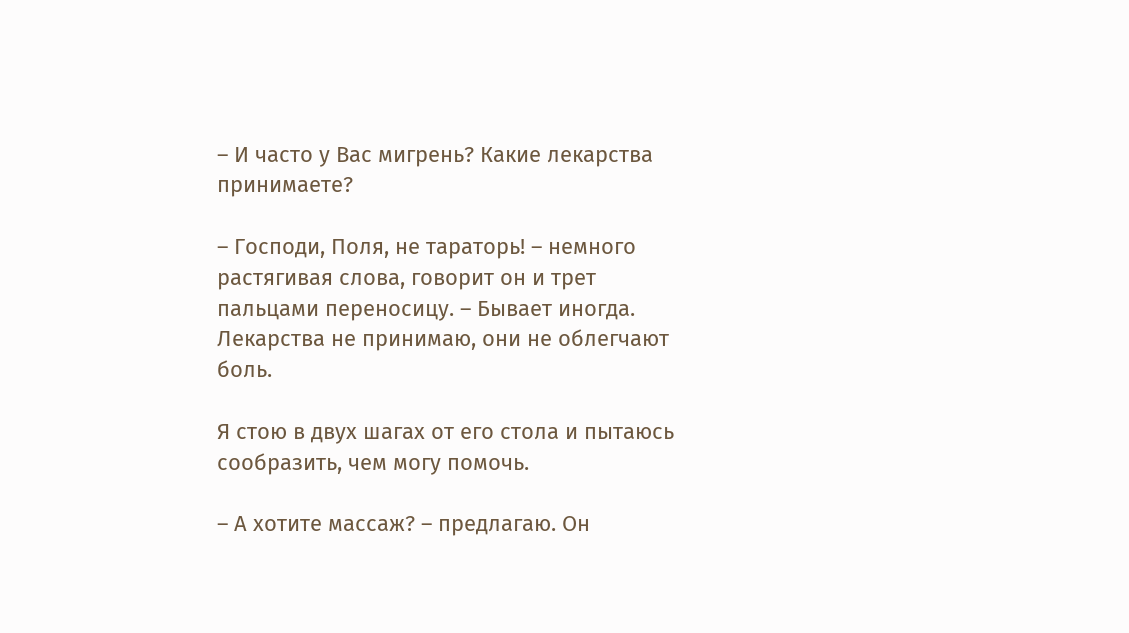– И часто у Вас мигрень? Какие лекарства принимаете?

– Господи, Поля, не тараторь! – немного растягивая слова, говорит он и трет пальцами переносицу. – Бывает иногда. Лекарства не принимаю, они не облегчают боль.

Я стою в двух шагах от его стола и пытаюсь сообразить, чем могу помочь.

– А хотите массаж? – предлагаю. Он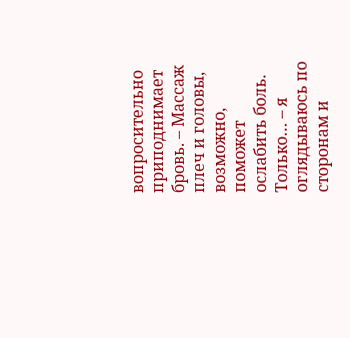вопросительно приподнимает бровь. – Массаж плеч и головы, возможно, поможет ослабить боль. Только… – я оглядываюсь по сторонам и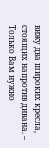вижу два широких кресла, стоящих напротив дивана. – Только Вам нужно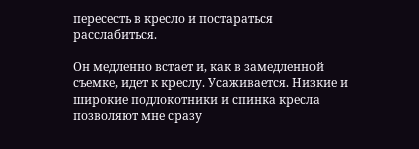пересесть в кресло и постараться расслабиться.

Он медленно встает и, как в замедленной съемке, идет к креслу. Усаживается. Низкие и широкие подлокотники и спинка кресла позволяют мне сразу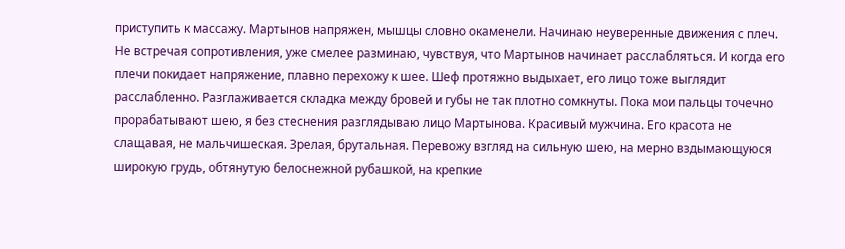приступить к массажу. Мартынов напряжен, мышцы словно окаменели. Начинаю неуверенные движения с плеч. Не встречая сопротивления, уже смелее разминаю, чувствуя, что Мартынов начинает расслабляться. И когда его плечи покидает напряжение, плавно перехожу к шее. Шеф протяжно выдыхает, его лицо тоже выглядит расслабленно. Разглаживается складка между бровей и губы не так плотно сомкнуты. Пока мои пальцы точечно прорабатывают шею, я без стеснения разглядываю лицо Мартынова. Красивый мужчина. Его красота не слащавая, не мальчишеская. Зрелая, брутальная. Перевожу взгляд на сильную шею, на мерно вздымающуюся широкую грудь, обтянутую белоснежной рубашкой, на крепкие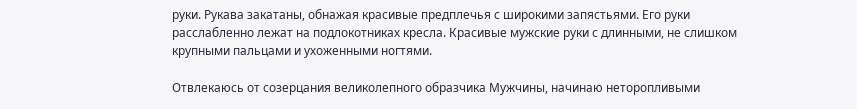руки. Рукава закатаны, обнажая красивые предплечья с широкими запястьями. Его руки расслабленно лежат на подлокотниках кресла. Красивые мужские руки с длинными, не слишком крупными пальцами и ухоженными ногтями.

Отвлекаюсь от созерцания великолепного образчика Мужчины, начинаю неторопливыми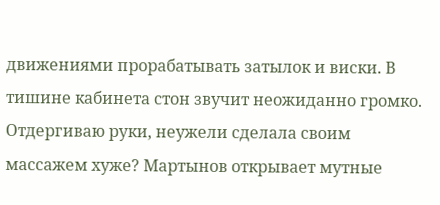движениями прорабатывать затылок и виски. В тишине кабинета стон звучит неожиданно громко. Отдергиваю руки, неужели сделала своим массажем хуже? Мартынов открывает мутные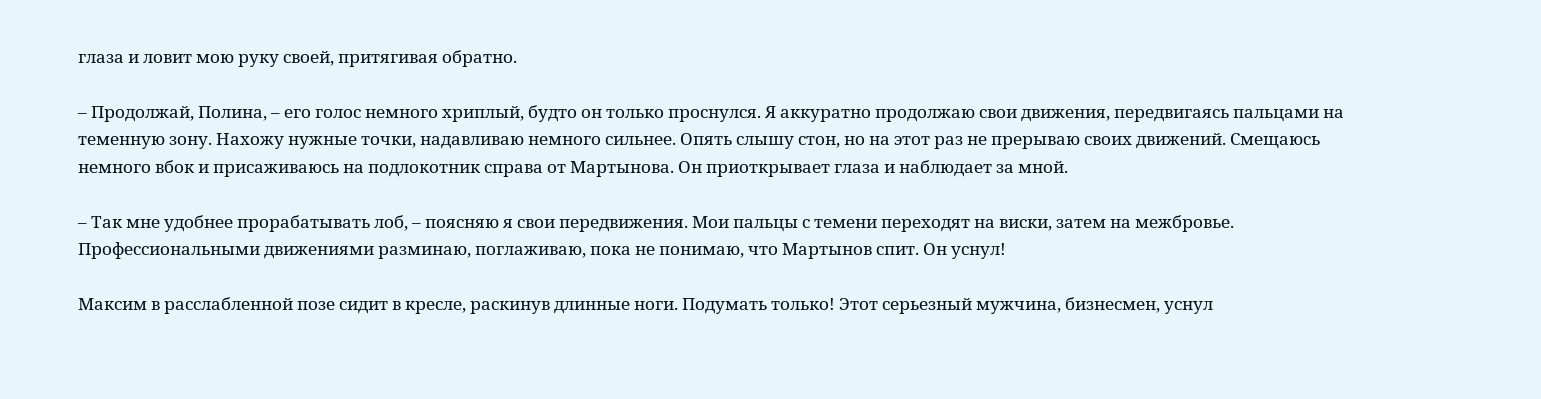глаза и ловит мою руку своей, притягивая обратно.

– Продолжай, Полина, – его голос немного хриплый, будто он только проснулся. Я аккуратно продолжаю свои движения, передвигаясь пальцами на теменную зону. Нахожу нужные точки, надавливаю немного сильнее. Опять слышу стон, но на этот раз не прерываю своих движений. Смещаюсь немного вбок и присаживаюсь на подлокотник справа от Мартынова. Он приоткрывает глаза и наблюдает за мной.

– Так мне удобнее прорабатывать лоб, – поясняю я свои передвижения. Мои пальцы с темени переходят на виски, затем на межбровье. Профессиональными движениями разминаю, поглаживаю, пока не понимаю, что Мартынов спит. Он уснул!

Максим в расслабленной позе сидит в кресле, раскинув длинные ноги. Подумать только! Этот серьезный мужчина, бизнесмен, уснул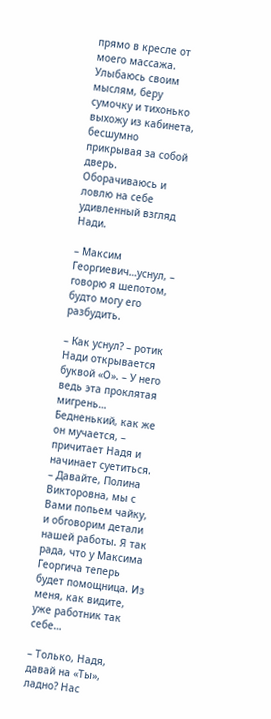прямо в кресле от моего массажа. Улыбаюсь своим мыслям, беру сумочку и тихонько выхожу из кабинета, бесшумно прикрывая за собой дверь. Оборачиваюсь и ловлю на себе удивленный взгляд Нади.

– Максим Георгиевич…уснул, – говорю я шепотом, будто могу его разбудить.

– Как уснул? – ротик Нади открывается буквой «О». – У него ведь эта проклятая мигрень… Бедненький, как же он мучается, – причитает Надя и начинает суетиться. – Давайте, Полина Викторовна, мы с Вами попьем чайку, и обговорим детали нашей работы. Я так рада, что у Максима Георгича теперь будет помощница. Из меня, как видите, уже работник так себе…

– Только, Надя, давай на «Ты», ладно? Нас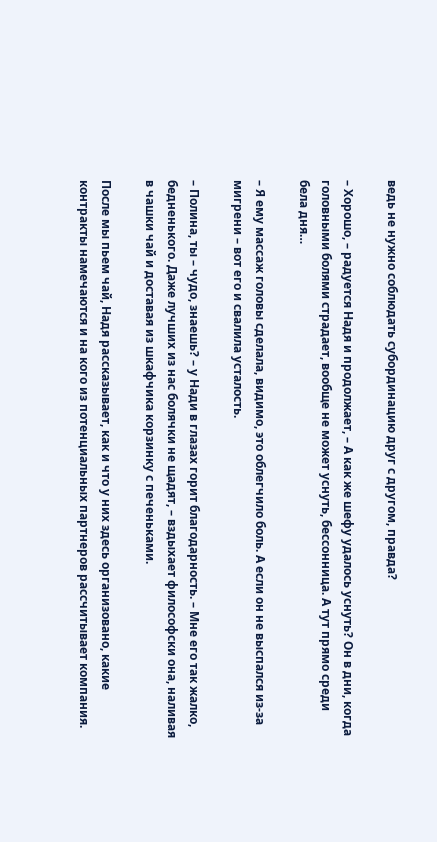ведь не нужно соблюдать субординацию друг с другом, правда?

– Хорошо, – радуется Надя и продолжает, – А как же шефу удалось уснуть? Он в дни, когда головными болями страдает, вообще не может уснуть, бессонница. А тут прямо среди бела дня…

– Я ему массаж головы сделала, видимо, это облегчило боль. А если он не выспался из-за мигрени – вот его и свалила усталость.

– Полина, ты – чудо, знаешь? – у Нади в глазах горит благодарность. – Мне его так жалко, бедненького. Даже лучших из нас болячки не щадят, – вздыхает философски она, наливая в чашки чай и доставая из шкафчика корзинку с печеньками.

После мы пьем чай, Надя рассказывает, как и что у них здесь организовано, какие контракты намечаются и на кого из потенциальных партнеров рассчитывает компания.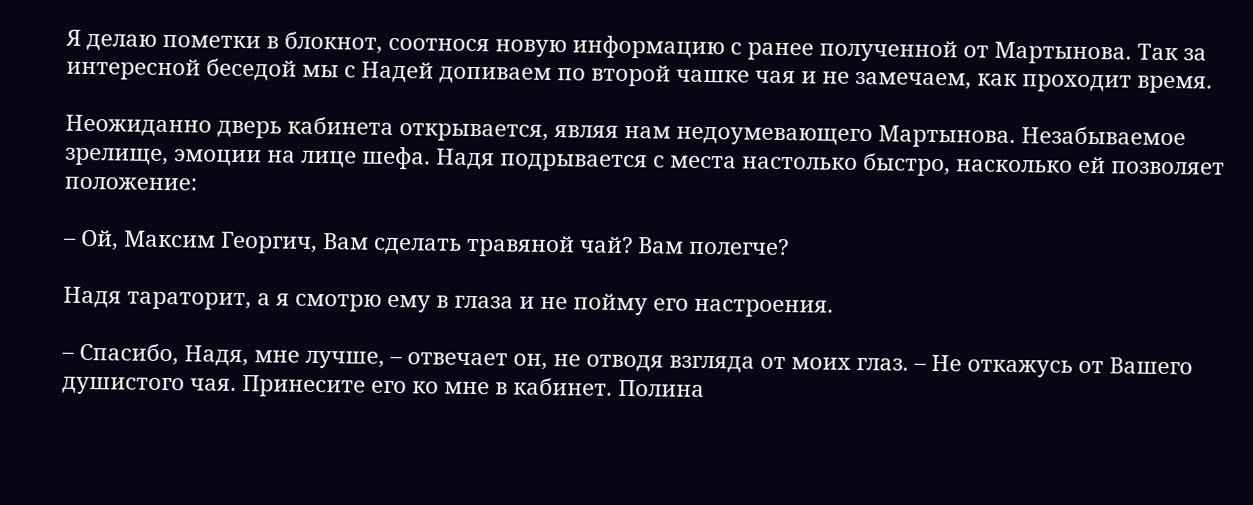Я делаю пометки в блокнот, соотнося новую информацию с ранее полученной от Мартынова. Так за интересной беседой мы с Надей допиваем по второй чашке чая и не замечаем, как проходит время.

Неожиданно дверь кабинета открывается, являя нам недоумевающего Мартынова. Незабываемое зрелище, эмоции на лице шефа. Надя подрывается с места настолько быстро, насколько ей позволяет положение:

– Ой, Максим Георгич, Вам сделать травяной чай? Вам полегче?

Надя тараторит, а я смотрю ему в глаза и не пойму его настроения.

– Спасибо, Надя, мне лучше, – отвечает он, не отводя взгляда от моих глаз. – Не откажусь от Вашего душистого чая. Принесите его ко мне в кабинет. Полина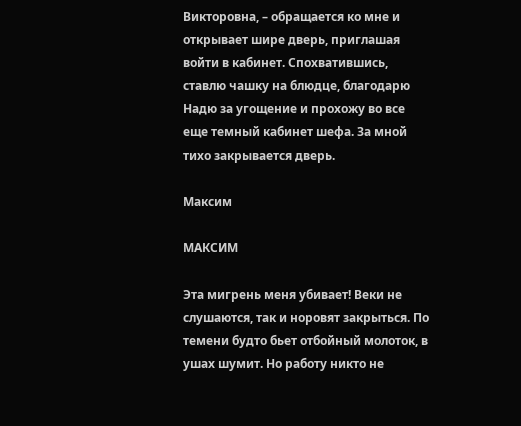Викторовна, – обращается ко мне и открывает шире дверь, приглашая войти в кабинет. Спохватившись, ставлю чашку на блюдце, благодарю Надю за угощение и прохожу во все еще темный кабинет шефа. За мной тихо закрывается дверь.

Максим

МАКСИМ

Эта мигрень меня убивает! Веки не слушаются, так и норовят закрыться. По темени будто бьет отбойный молоток, в ушах шумит. Но работу никто не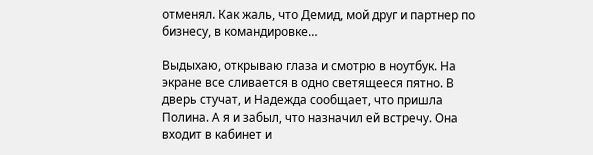отменял. Как жаль, что Демид, мой друг и партнер по бизнесу, в командировке…

Выдыхаю, открываю глаза и смотрю в ноутбук. На экране все сливается в одно светящееся пятно. В дверь стучат, и Надежда сообщает, что пришла Полина. А я и забыл, что назначил ей встречу. Она входит в кабинет и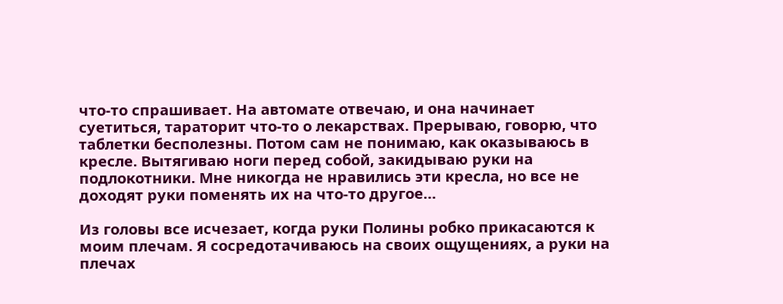что-то спрашивает. На автомате отвечаю, и она начинает суетиться, тараторит что-то о лекарствах. Прерываю, говорю, что таблетки бесполезны. Потом сам не понимаю, как оказываюсь в кресле. Вытягиваю ноги перед собой, закидываю руки на подлокотники. Мне никогда не нравились эти кресла, но все не доходят руки поменять их на что-то другое…

Из головы все исчезает, когда руки Полины робко прикасаются к моим плечам. Я сосредотачиваюсь на своих ощущениях, а руки на плечах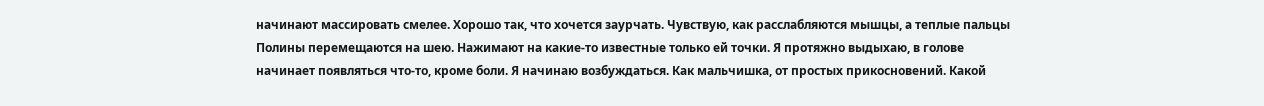начинают массировать смелее. Хорошо так, что хочется заурчать. Чувствую, как расслабляются мышцы, а теплые пальцы Полины перемещаются на шею. Нажимают на какие-то известные только ей точки. Я протяжно выдыхаю, в голове начинает появляться что-то, кроме боли. Я начинаю возбуждаться. Как мальчишка, от простых прикосновений. Какой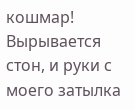кошмар! Вырывается стон, и руки с моего затылка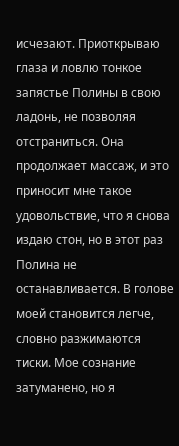исчезают. Приоткрываю глаза и ловлю тонкое запястье Полины в свою ладонь, не позволяя отстраниться. Она продолжает массаж, и это приносит мне такое удовольствие, что я снова издаю стон, но в этот раз Полина не останавливается. В голове моей становится легче, словно разжимаются тиски. Мое сознание затуманено, но я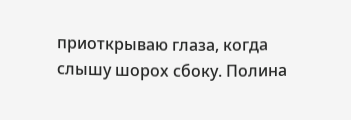приоткрываю глаза, когда слышу шорох сбоку. Полина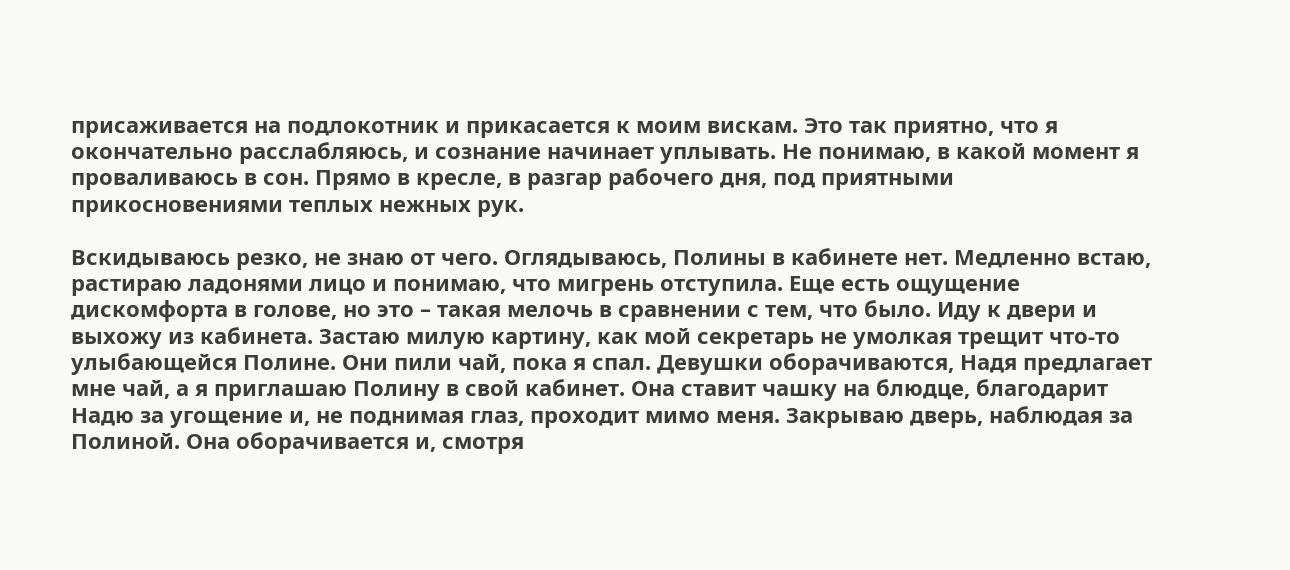присаживается на подлокотник и прикасается к моим вискам. Это так приятно, что я окончательно расслабляюсь, и сознание начинает уплывать. Не понимаю, в какой момент я проваливаюсь в сон. Прямо в кресле, в разгар рабочего дня, под приятными прикосновениями теплых нежных рук.

Вскидываюсь резко, не знаю от чего. Оглядываюсь, Полины в кабинете нет. Медленно встаю, растираю ладонями лицо и понимаю, что мигрень отступила. Еще есть ощущение дискомфорта в голове, но это – такая мелочь в сравнении с тем, что было. Иду к двери и выхожу из кабинета. Застаю милую картину, как мой секретарь не умолкая трещит что-то улыбающейся Полине. Они пили чай, пока я спал. Девушки оборачиваются, Надя предлагает мне чай, а я приглашаю Полину в свой кабинет. Она ставит чашку на блюдце, благодарит Надю за угощение и, не поднимая глаз, проходит мимо меня. Закрываю дверь, наблюдая за Полиной. Она оборачивается и, смотря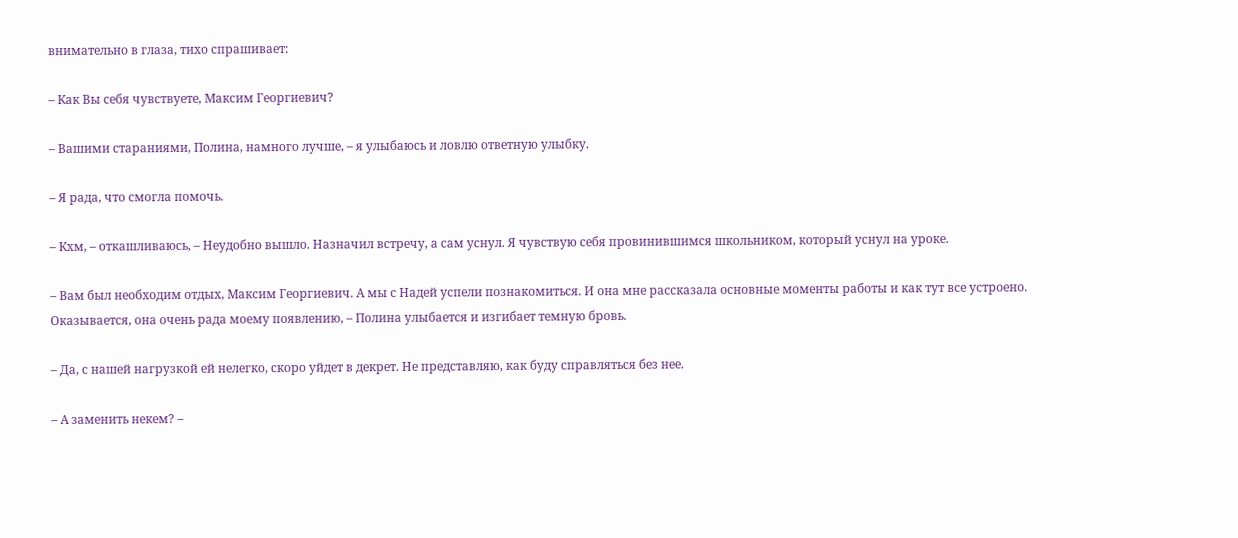внимательно в глаза, тихо спрашивает:

– Как Вы себя чувствуете, Максим Георгиевич?

– Вашими стараниями, Полина, намного лучше, – я улыбаюсь и ловлю ответную улыбку.

– Я рада, что смогла помочь.

– Кхм, – откашливаюсь, – Неудобно вышло. Назначил встречу, а сам уснул. Я чувствую себя провинившимся школьником, который уснул на уроке.

– Вам был необходим отдых, Максим Георгиевич. А мы с Надей успели познакомиться. И она мне рассказала основные моменты работы и как тут все устроено. Оказывается, она очень рада моему появлению, – Полина улыбается и изгибает темную бровь.

– Да, с нашей нагрузкой ей нелегко, скоро уйдет в декрет. Не представляю, как буду справляться без нее.

– А заменить некем? –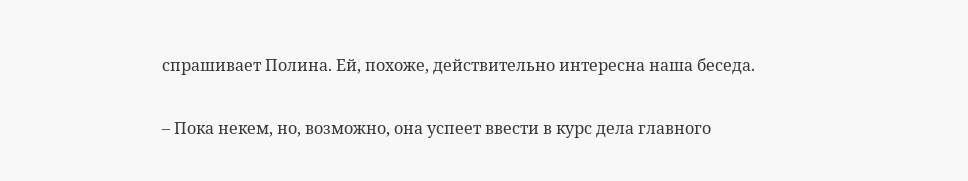спрашивает Полина. Ей, похоже, действительно интересна наша беседа.

– Пока некем, но, возможно, она успеет ввести в курс дела главного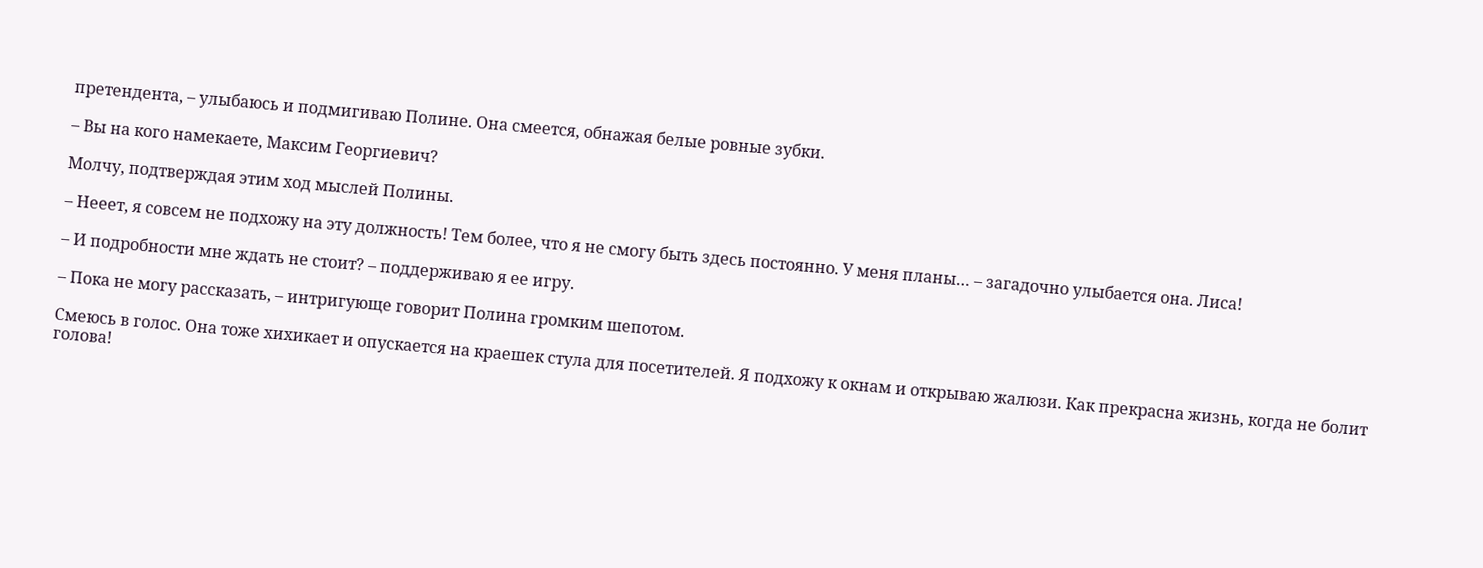претендента, – улыбаюсь и подмигиваю Полине. Она смеется, обнажая белые ровные зубки.

– Вы на кого намекаете, Максим Георгиевич?

Молчу, подтверждая этим ход мыслей Полины.

– Нееет, я совсем не подхожу на эту должность! Тем более, что я не смогу быть здесь постоянно. У меня планы… – загадочно улыбается она. Лиса!

– И подробности мне ждать не стоит? – поддерживаю я ее игру.

– Пока не могу рассказать, – интригующе говорит Полина громким шепотом.

Смеюсь в голос. Она тоже хихикает и опускается на краешек стула для посетителей. Я подхожу к окнам и открываю жалюзи. Как прекрасна жизнь, когда не болит голова!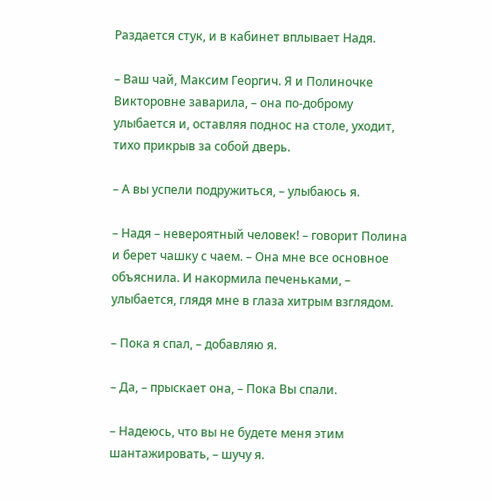Раздается стук, и в кабинет вплывает Надя.

– Ваш чай, Максим Георгич. Я и Полиночке Викторовне заварила, – она по-доброму улыбается и, оставляя поднос на столе, уходит, тихо прикрыв за собой дверь.

– А вы успели подружиться, – улыбаюсь я.

– Надя – невероятный человек! – говорит Полина и берет чашку с чаем. – Она мне все основное объяснила. И накормила печеньками, – улыбается, глядя мне в глаза хитрым взглядом.

– Пока я спал, – добавляю я.

– Да, – прыскает она, – Пока Вы спали.

– Надеюсь, что вы не будете меня этим шантажировать, – шучу я.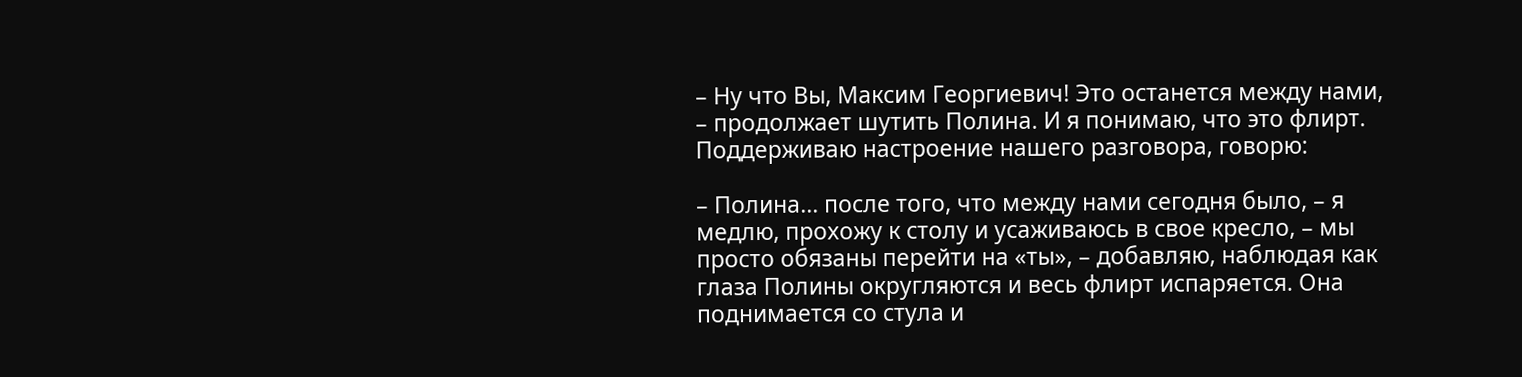– Ну что Вы, Максим Георгиевич! Это останется между нами, – продолжает шутить Полина. И я понимаю, что это флирт. Поддерживаю настроение нашего разговора, говорю:

– Полина… после того, что между нами сегодня было, – я медлю, прохожу к столу и усаживаюсь в свое кресло, – мы просто обязаны перейти на «ты», – добавляю, наблюдая как глаза Полины округляются и весь флирт испаряется. Она поднимается со стула и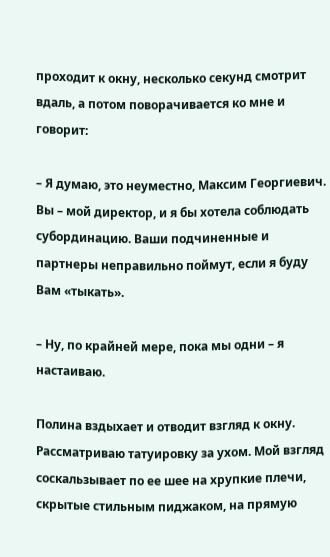проходит к окну, несколько секунд смотрит вдаль, а потом поворачивается ко мне и говорит:

– Я думаю, это неуместно, Максим Георгиевич. Вы – мой директор, и я бы хотела соблюдать субординацию. Ваши подчиненные и партнеры неправильно поймут, если я буду Вам «тыкать».

– Ну, по крайней мере, пока мы одни – я настаиваю.

Полина вздыхает и отводит взгляд к окну. Рассматриваю татуировку за ухом. Мой взгляд соскальзывает по ее шее на хрупкие плечи, скрытые стильным пиджаком, на прямую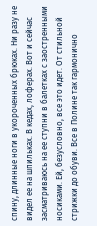спину, длинные ноги в укороченных брюках. Ни разу не видел ее на шпильках. В кедах, лоферах. Вот и сейчас засматриваюсь на ее ступни в балетках с заостренными носиками. Ей, безусловно, все это идет. От стильной стрижки до обуви. Все в Полине так гармонично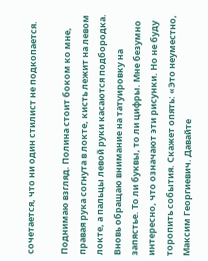сочетается, что ни один стилист не подкопается.

Поднимаю взгляд. Полина стоит боком ко мне, правая рука согнута в локте, кисть лежит на левом локте, а пальцы левой руки касаются подбородка. Вновь обращаю внимание на татуировку на запястье. То ли буквы, то ли цифры. Мне безумно интересно, что означают эти рисунки. Но не буду торопить события. Скажет опять: «Это неуместно, Максим Георгиевич. Давайте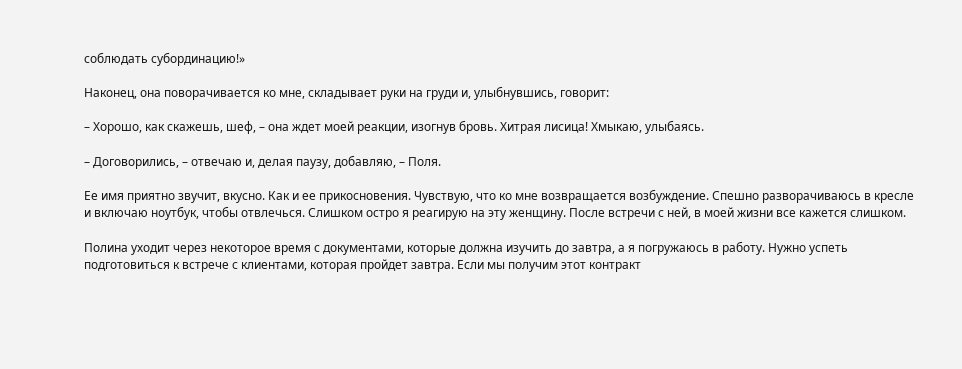соблюдать субординацию!»

Наконец, она поворачивается ко мне, складывает руки на груди и, улыбнувшись, говорит:

– Хорошо, как скажешь, шеф, – она ждет моей реакции, изогнув бровь. Хитрая лисица! Хмыкаю, улыбаясь.

– Договорились, – отвечаю и, делая паузу, добавляю, – Поля.

Ее имя приятно звучит, вкусно. Как и ее прикосновения. Чувствую, что ко мне возвращается возбуждение. Спешно разворачиваюсь в кресле и включаю ноутбук, чтобы отвлечься. Слишком остро я реагирую на эту женщину. После встречи с ней, в моей жизни все кажется слишком.

Полина уходит через некоторое время с документами, которые должна изучить до завтра, а я погружаюсь в работу. Нужно успеть подготовиться к встрече с клиентами, которая пройдет завтра. Если мы получим этот контракт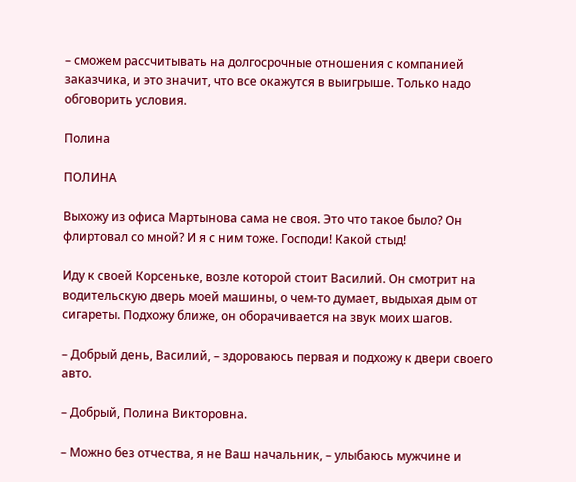– сможем рассчитывать на долгосрочные отношения с компанией заказчика, и это значит, что все окажутся в выигрыше. Только надо обговорить условия.

Полина

ПОЛИНА

Выхожу из офиса Мартынова сама не своя. Это что такое было? Он флиртовал со мной? И я с ним тоже. Господи! Какой стыд!

Иду к своей Корсеньке, возле которой стоит Василий. Он смотрит на водительскую дверь моей машины, о чем-то думает, выдыхая дым от сигареты. Подхожу ближе, он оборачивается на звук моих шагов.

– Добрый день, Василий, – здороваюсь первая и подхожу к двери своего авто.

– Добрый, Полина Викторовна.

– Можно без отчества, я не Ваш начальник, – улыбаюсь мужчине и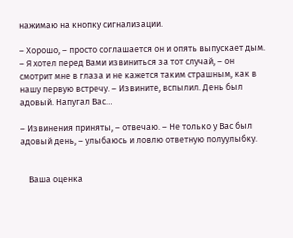нажимаю на кнопку сигнализации.

– Хорошо, – просто соглашается он и опять выпускает дым. – Я хотел перед Вами извиниться за тот случай, – он смотрит мне в глаза и не кажется таким страшным, как в нашу первую встречу. – Извините, вспылил. День был адовый. Напугал Вас…

– Извинения приняты, – отвечаю. – Не только у Вас был адовый день, – улыбаюсь и ловлю ответную полуулыбку.


    Ваша оценка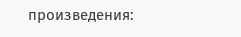произведения: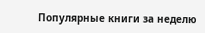Популярные книги за неделю